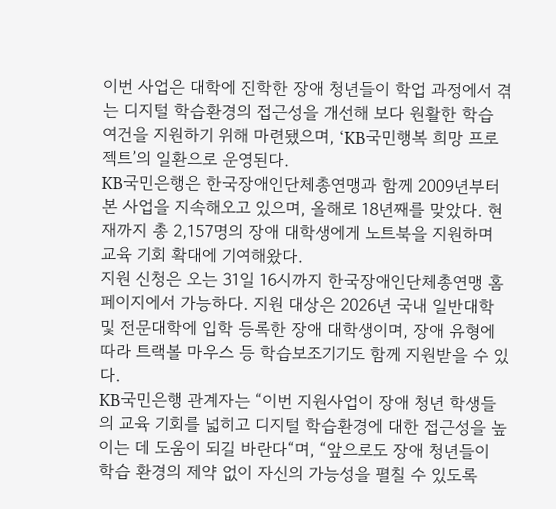이번 사업은 대학에 진학한 장애 청년들이 학업 과정에서 겪는 디지털 학습환경의 접근성을 개선해 보다 원활한 학습 여건을 지원하기 위해 마련됐으며, ‘KB국민행복 희망 프로젝트’의 일환으로 운영된다.
KB국민은행은 한국장애인단체총연맹과 함께 2009년부터 본 사업을 지속해오고 있으며, 올해로 18년째를 맞았다. 현재까지 총 2,157명의 장애 대학생에게 노트북을 지원하며 교육 기회 확대에 기여해왔다.
지원 신청은 오는 31일 16시까지 한국장애인단체총연맹 홈페이지에서 가능하다. 지원 대상은 2026년 국내 일반대학 및 전문대학에 입학 등록한 장애 대학생이며, 장애 유형에 따라 트랙볼 마우스 등 학습보조기기도 함께 지원받을 수 있다.
KB국민은행 관계자는 “이번 지원사업이 장애 청년 학생들의 교육 기회를 넓히고 디지털 학습환경에 대한 접근성을 높이는 데 도움이 되길 바란다“며, “앞으로도 장애 청년들이 학습 환경의 제약 없이 자신의 가능성을 펼칠 수 있도록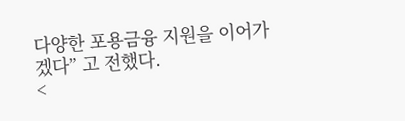다양한 포용금융 지원을 이어가겠다” 고 전했다.
<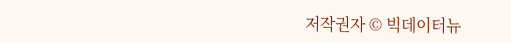저작권자 © 빅데이터뉴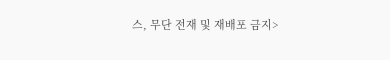스, 무단 전재 및 재배포 금지>